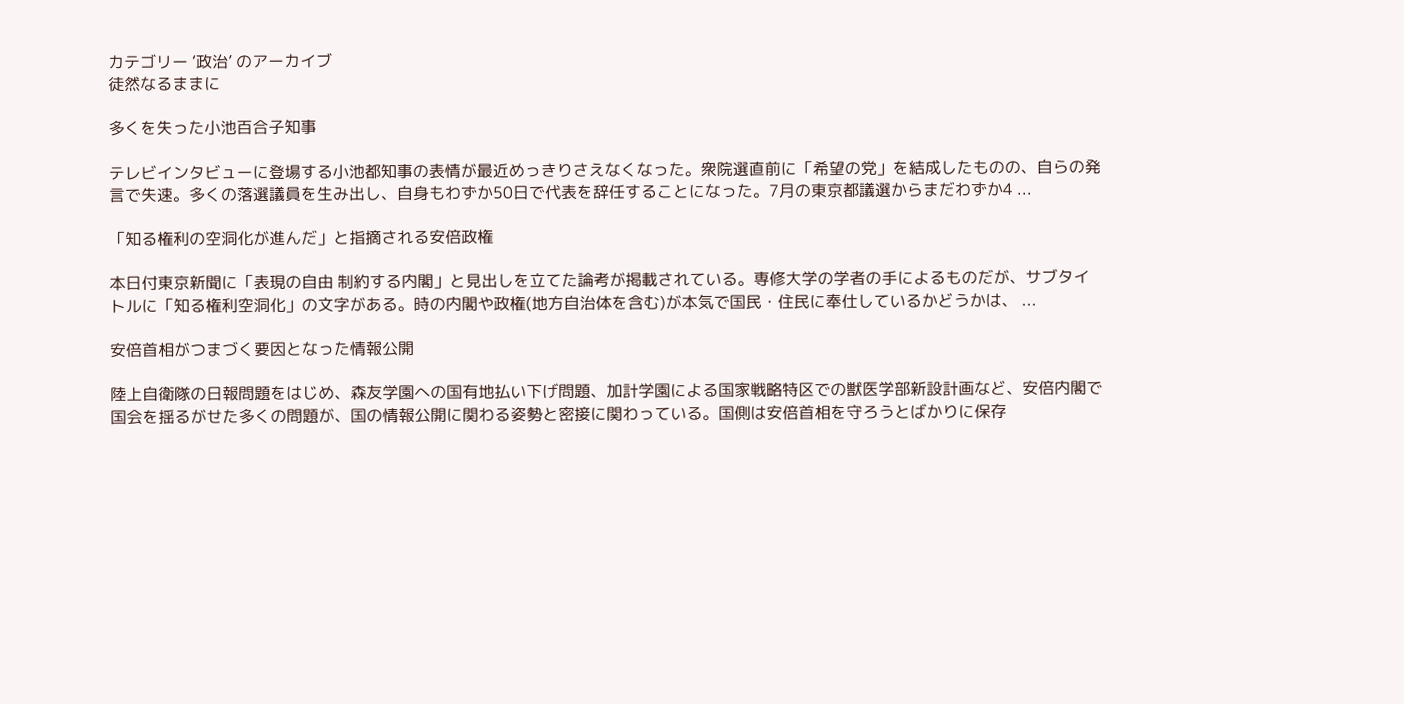カテゴリー ‘政治’ のアーカイブ
徒然なるままに

多くを失った小池百合子知事

テレビインタビューに登場する小池都知事の表情が最近めっきりさえなくなった。衆院選直前に「希望の党」を結成したものの、自らの発言で失速。多くの落選議員を生み出し、自身もわずか50日で代表を辞任することになった。7月の東京都議選からまだわずか4 ...

「知る権利の空洞化が進んだ」と指摘される安倍政権

本日付東京新聞に「表現の自由 制約する内閣」と見出しを立てた論考が掲載されている。専修大学の学者の手によるものだが、サブタイトルに「知る権利空洞化」の文字がある。時の内閣や政権(地方自治体を含む)が本気で国民・住民に奉仕しているかどうかは、 ...

安倍首相がつまづく要因となった情報公開

陸上自衛隊の日報問題をはじめ、森友学園への国有地払い下げ問題、加計学園による国家戦略特区での獣医学部新設計画など、安倍内閣で国会を揺るがせた多くの問題が、国の情報公開に関わる姿勢と密接に関わっている。国側は安倍首相を守ろうとばかりに保存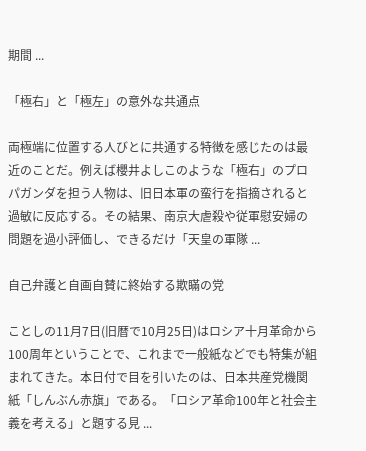期間 ...

「極右」と「極左」の意外な共通点

両極端に位置する人びとに共通する特徴を感じたのは最近のことだ。例えば櫻井よしこのような「極右」のプロパガンダを担う人物は、旧日本軍の蛮行を指摘されると過敏に反応する。その結果、南京大虐殺や従軍慰安婦の問題を過小評価し、できるだけ「天皇の軍隊 ...

自己弁護と自画自賛に終始する欺瞞の党

ことしの11月7日(旧暦で10月25日)はロシア十月革命から100周年ということで、これまで一般紙などでも特集が組まれてきた。本日付で目を引いたのは、日本共産党機関紙「しんぶん赤旗」である。「ロシア革命100年と社会主義を考える」と題する見 ...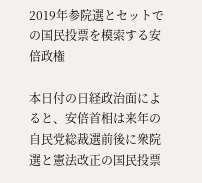2019年参院選とセットでの国民投票を模索する安倍政権

本日付の日経政治面によると、安倍首相は来年の自民党総裁選前後に衆院選と憲法改正の国民投票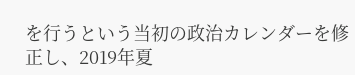を行うという当初の政治カレンダーを修正し、2019年夏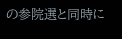の参院選と同時に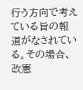行う方向で考えている旨の報道がなされている。その場合、改憲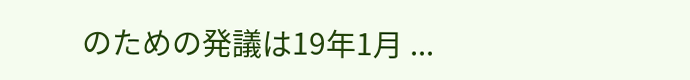のための発議は19年1月 ...